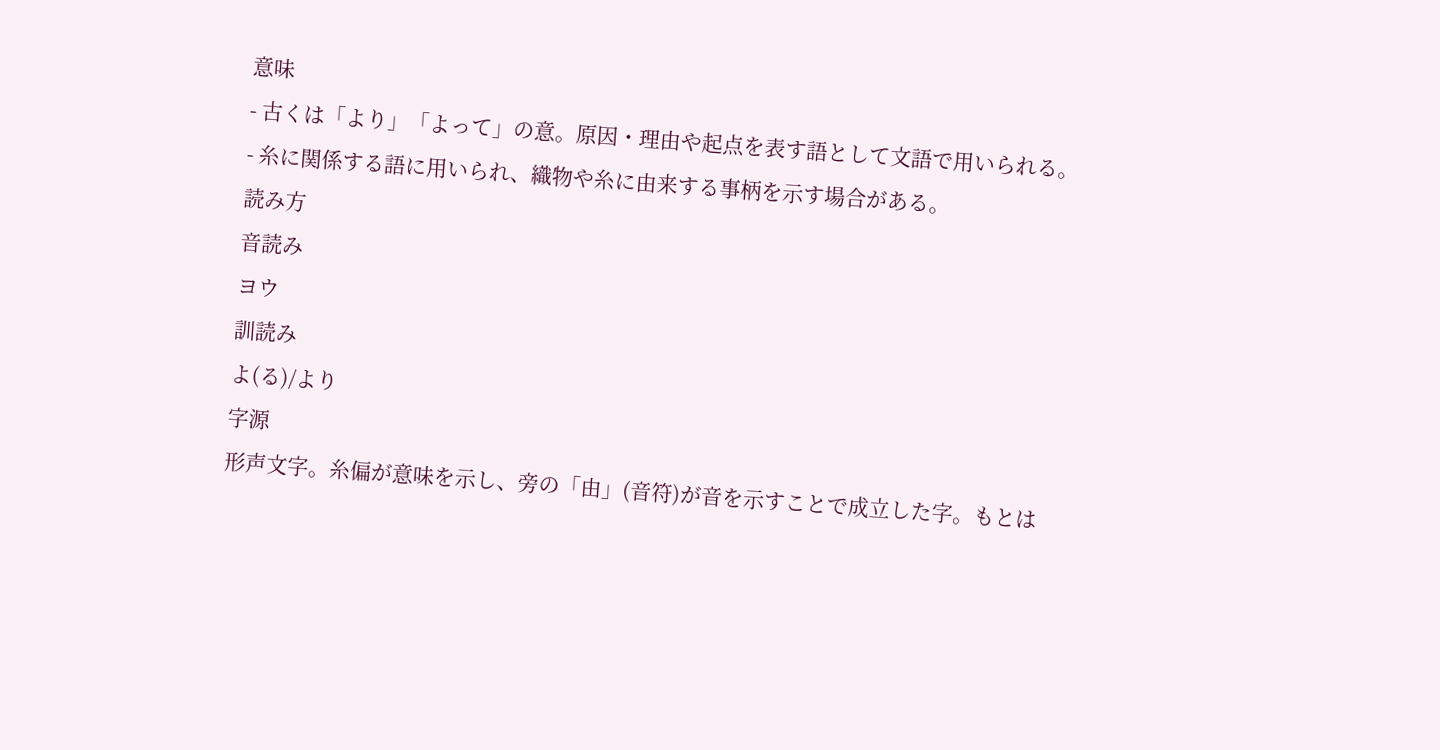意味
- 古くは「より」「よって」の意。原因・理由や起点を表す語として文語で用いられる。
- 糸に関係する語に用いられ、織物や糸に由来する事柄を示す場合がある。
読み方
音読み
ヨウ
訓読み
よ(る)/より
字源
形声文字。糸偏が意味を示し、旁の「由」(音符)が音を示すことで成立した字。もとは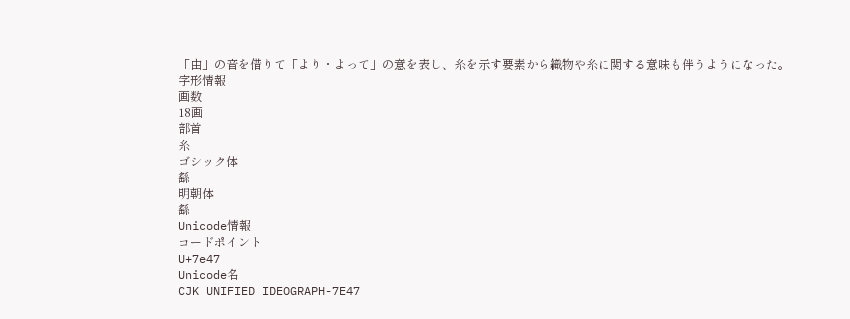「由」の音を借りて「より・よって」の意を表し、糸を示す要素から織物や糸に関する意味も伴うようになった。
字形情報
画数
18画
部首
糸
ゴシック体
繇
明朝体
繇
Unicode情報
コードポイント
U+7e47
Unicode名
CJK UNIFIED IDEOGRAPH-7E47